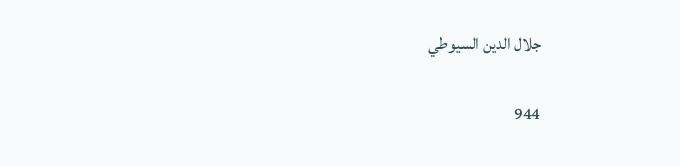جلال الدين السيوطي

944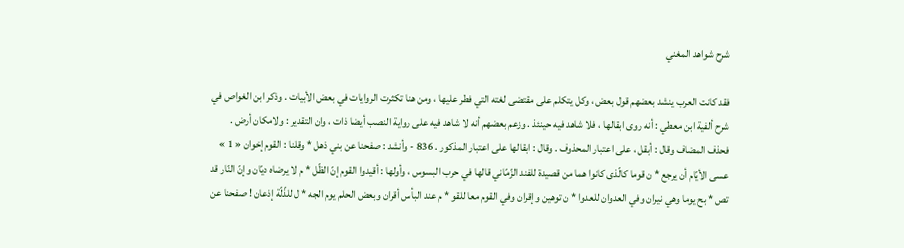شرح شواهد المغني

فقد كانت العرب ينشد بعضهم قول بعض ، وكل يتكلم على مقتضى لغته التي فطر عليها ، ومن هنا تكثرت الروايات في بعض الأبيات . وذكر ابن الغواص في شرح ألفية ابن معطي : أنه روى ابقالها ، فلا شاهد فيه حينئذ . وزعم بعضهم أنه لا شاهد فيه على رواية النصب أيضا ذات ، وان التقدير : ولامكان أرض . فحذف المضاف وقال : أبقل ، على اعتبار المحذوف . وقال : ابقالها على اعتبار المذكور . 836 - وأنشد : صفحنا عن بني ذهل * وقلنا : القوم إخوان « 1 » عسى الأيّام أن يرجع * ن قوما كالّذى كانوا هما من قصيدة للفند الزّمّاني قالها في حرب البسوس ، وأولها : أقيدوا القوم إنّ الظّل * م لا يرضاه ديّان وإنّ النّار قد تص * بح يوما وهي نيران وفي العدوان للعدوا * ن توهين وإقران وفي القوم معا للقو * م عند البأس أقران وبعض الحلم يوم الجه * ل للذّلّة إذعان ! صفحنا عن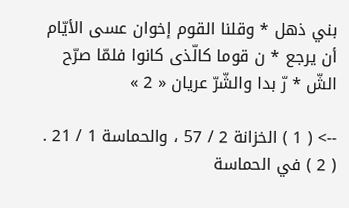بني ذهل * وقلنا القوم إخوان عسى الأيّام أن يرجع * ن قوما كالّذى كانوا فلمّا صرّح الشّ * رّ بدا والشّرّ عريان « 2 »

--> ( 1 ) الخزانة 2 / 57 ، والحماسة 1 / 21 . ( 2 ) في الحماسة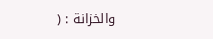والخزانة : (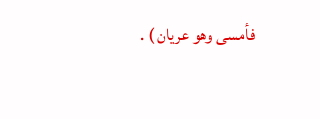فأمسى وهو عريان ) .